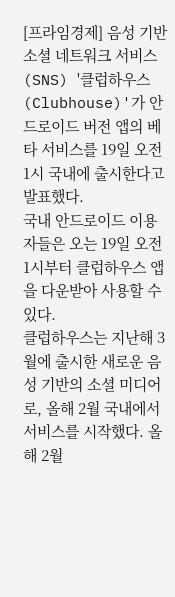[프라임경제] 음성 기반 소셜 네트워크 서비스(SNS) '클럽하우스(Clubhouse)'가 안드로이드 버전 앱의 베타 서비스를 19일 오전 1시 국내에 출시한다고 발표했다.
국내 안드로이드 이용자들은 오는 19일 오전 1시부터 클럽하우스 앱을 다운받아 사용할 수 있다.
클럽하우스는 지난해 3월에 출시한 새로운 음성 기반의 소셜 미디어로, 올해 2월 국내에서 서비스를 시작했다. 올해 2월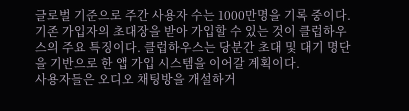글로벌 기준으로 주간 사용자 수는 1000만명을 기록 중이다.
기존 가입자의 초대장을 받아 가입할 수 있는 것이 클럽하우스의 주요 특징이다. 클럽하우스는 당분간 초대 및 대기 명단을 기반으로 한 앱 가입 시스템을 이어갈 계획이다.
사용자들은 오디오 채팅방을 개설하거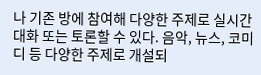나 기존 방에 참여해 다양한 주제로 실시간 대화 또는 토론할 수 있다. 음악, 뉴스, 코미디 등 다양한 주제로 개설되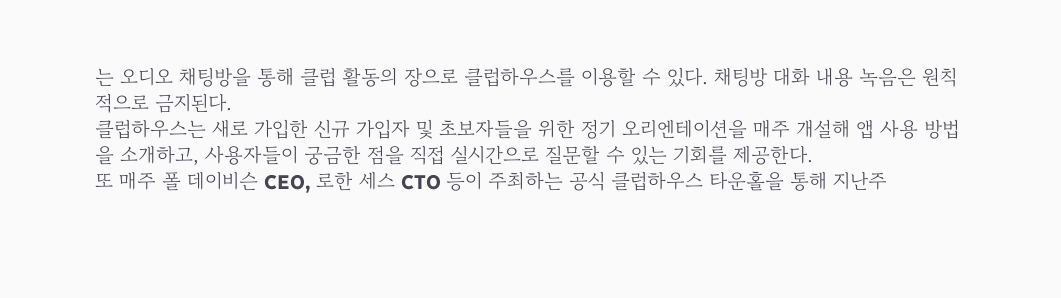는 오디오 채팅방을 통해 클럽 활동의 장으로 클럽하우스를 이용할 수 있다. 채팅방 대화 내용 녹음은 원칙적으로 금지된다.
클럽하우스는 새로 가입한 신규 가입자 및 초보자들을 위한 정기 오리엔테이션을 매주 개설해 앱 사용 방법을 소개하고, 사용자들이 궁금한 점을 직접 실시간으로 질문할 수 있는 기회를 제공한다.
또 매주 폴 데이비슨 CEO, 로한 세스 CTO 등이 주최하는 공식 클럽하우스 타운홀을 통해 지난주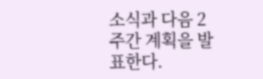소식과 다음 2주간 계획을 발표한다.